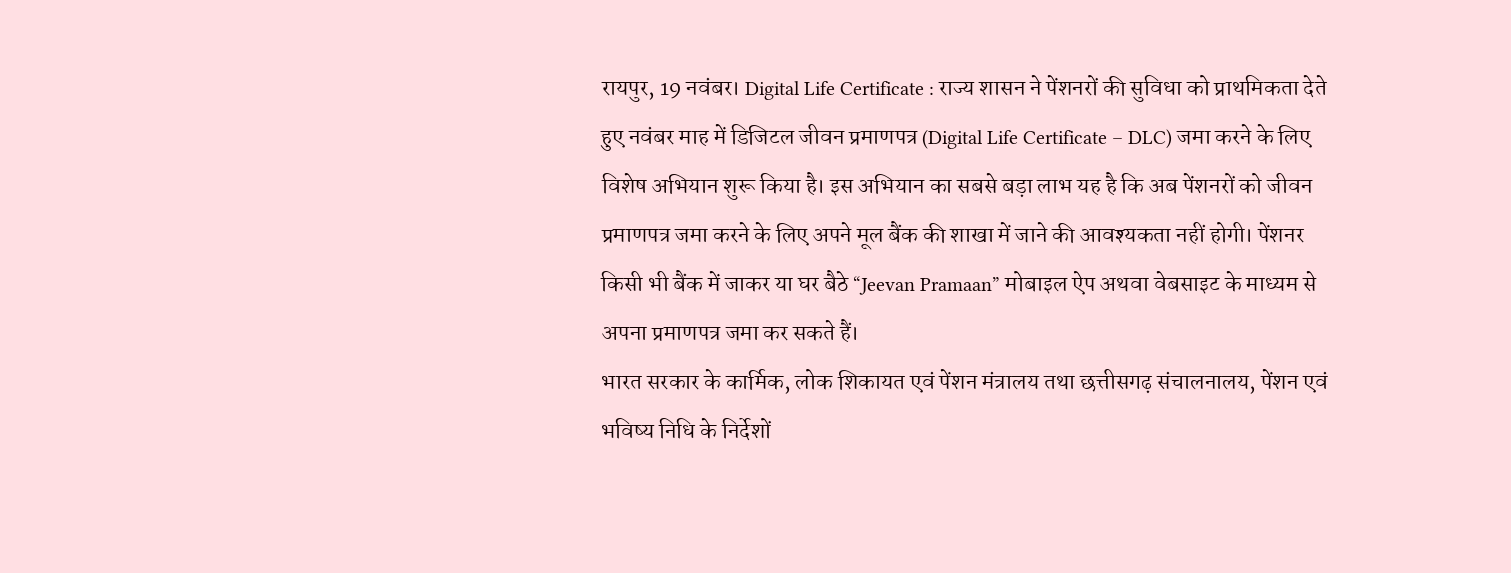रायपुर, 19 नवंबर। Digital Life Certificate : राज्य शासन ने पेंशनरों की सुविधा को प्राथमिकता देते हुए नवंबर माह में डिजिटल जीवन प्रमाणपत्र (Digital Life Certificate – DLC) जमा करने के लिए विशेष अभियान शुरू किया है। इस अभियान का सबसे बड़ा लाभ यह है कि अब पेंशनरों को जीवन प्रमाणपत्र जमा करने के लिए अपने मूल बैंक की शाखा में जाने की आवश्यकता नहीं होगी। पेंशनर किसी भी बैंक में जाकर या घर बैठे “Jeevan Pramaan” मोबाइल ऐप अथवा वेबसाइट के माध्यम से अपना प्रमाणपत्र जमा कर सकते हैं।
भारत सरकार के कार्मिक, लोक शिकायत एवं पेंशन मंत्रालय तथा छत्तीसगढ़ संचालनालय, पेंशन एवं भविष्य निधि के निर्देशों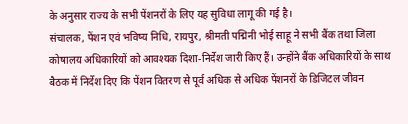के अनुसार राज्य के सभी पेंशनरों के लिए यह सुविधा लागू की गई है।
संचालक, पेंशन एवं भविष्य निधि, रायपुर, श्रीमती पद्मिनी भोई साहू ने सभी बैंक तथा जिला कोषालय अधिकारियों को आवश्यक दिशा-निर्देश जारी किए हैं। उन्होंने बैंक अधिकारियों के साथ बैठक में निर्देश दिए कि पेंशन वितरण से पूर्व अधिक से अधिक पेंशनरों के डिजिटल जीवन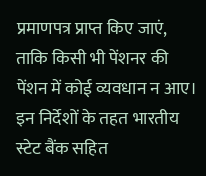प्रमाणपत्र प्राप्त किए जाएं, ताकि किसी भी पेंशनर की पेंशन में कोई व्यवधान न आए।
इन निर्देशों के तहत भारतीय स्टेट बैंक सहित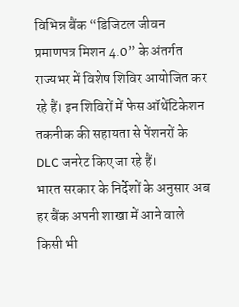विभिन्न बैंक “डिजिटल जीवन प्रमाणपत्र मिशन 4.0” के अंतर्गत राज्यभर में विशेष शिविर आयोजित कर रहे हैं। इन शिविरों में फेस ऑथेंटिकेशन तकनीक की सहायता से पेंशनरों के DLC जनरेट किए जा रहे हैं।
भारत सरकार के निर्देशों के अनुसार अब हर बैंक अपनी शाखा में आने वाले किसी भी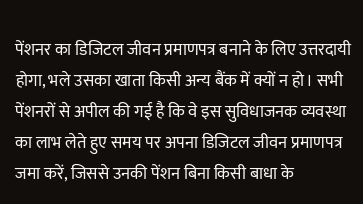पेंशनर का डिजिटल जीवन प्रमाणपत्र बनाने के लिए उत्तरदायी होगा, भले उसका खाता किसी अन्य बैंक में क्यों न हो। सभी पेंशनरों से अपील की गई है कि वे इस सुविधाजनक व्यवस्था का लाभ लेते हुए समय पर अपना डिजिटल जीवन प्रमाणपत्र जमा करें, जिससे उनकी पेंशन बिना किसी बाधा के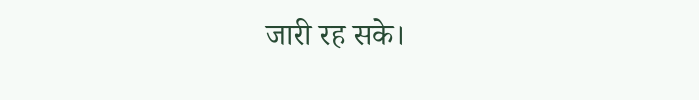जारी रह सके।